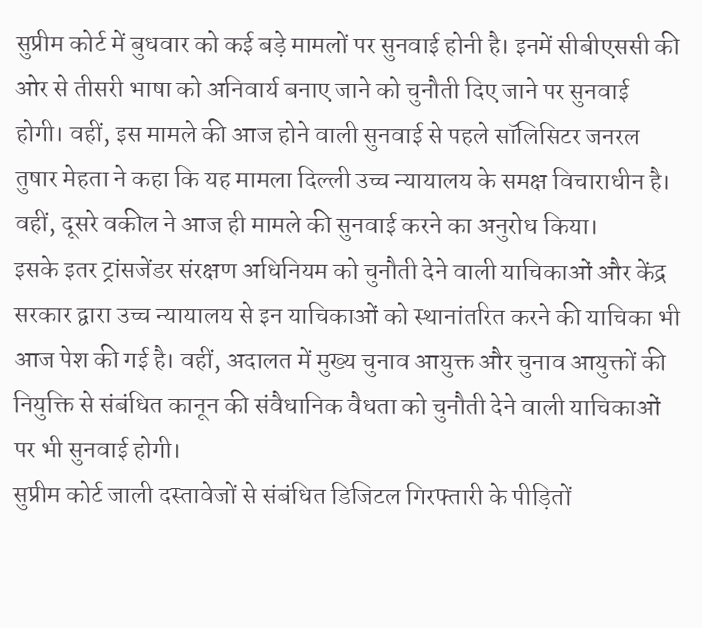सुप्रीम कोर्ट में बुधवार को कई बड़े मामलों पर सुनवाई होनी है। इनमें सीबीएससी की ओर से तीसरी भाषा को अनिवार्य बनाए जाने को चुनौती दिए जाने पर सुनवाई होगी। वहीं, इस मामले की आज होने वाली सुनवाई से पहले सॉलिसिटर जनरल तुषार मेहता ने कहा कि यह मामला दिल्ली उच्च न्यायालय के समक्ष विचाराधीन है। वहीं, दूसरे वकील ने आज ही मामले की सुनवाई करने का अनुरोध किया।
इसके इतर ट्रांसजेंडर संरक्षण अधिनियम को चुनौती देने वाली याचिकाओं और केंद्र सरकार द्वारा उच्च न्यायालय से इन याचिकाओं को स्थानांतरित करने की याचिका भी आज पेश की गई है। वहीं, अदालत में मुख्य चुनाव आयुक्त और चुनाव आयुक्तों की नियुक्ति से संबंधित कानून की संवैधानिक वैधता को चुनौती देने वाली याचिकाओं पर भी सुनवाई होगी।
सुप्रीम कोर्ट जाली दस्तावेजों से संबंधित डिजिटल गिरफ्तारी के पीड़ितों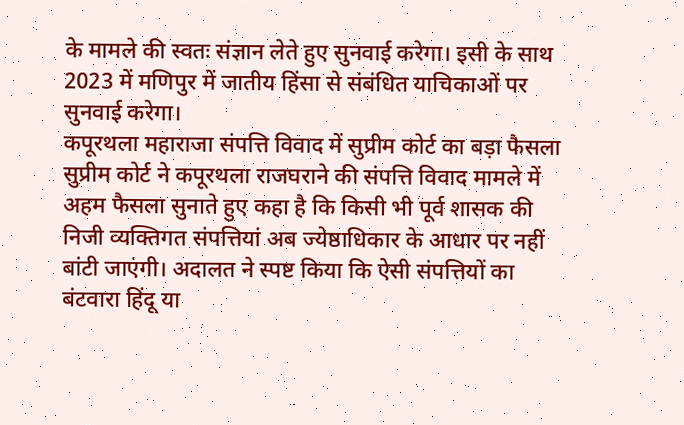के मामले की स्वतः संज्ञान लेते हुए सुनवाई करेगा। इसी के साथ 2023 में मणिपुर में जातीय हिंसा से संबंधित याचिकाओं पर सुनवाई करेगा।
कपूरथला महाराजा संपत्ति विवाद में सुप्रीम कोर्ट का बड़ा फैसला
सुप्रीम कोर्ट ने कपूरथला राजघराने की संपत्ति विवाद मामले में अहम फैसला सुनाते हुए कहा है कि किसी भी पूर्व शासक की निजी व्यक्तिगत संपत्तियां अब ज्येष्ठाधिकार के आधार पर नहीं बांटी जाएंगी। अदालत ने स्पष्ट किया कि ऐसी संपत्तियों का बंटवारा हिंदू या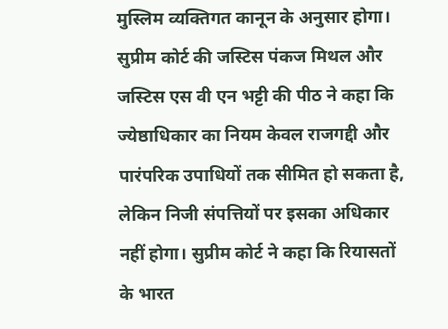मुस्लिम व्यक्तिगत कानून के अनुसार होगा।
सुप्रीम कोर्ट की जस्टिस पंकज मिथल और जस्टिस एस वी एन भट्टी की पीठ ने कहा कि ज्येष्ठाधिकार का नियम केवल राजगद्दी और पारंपरिक उपाधियों तक सीमित हो सकता है, लेकिन निजी संपत्तियों पर इसका अधिकार नहीं होगा। सुप्रीम कोर्ट ने कहा कि रियासतों के भारत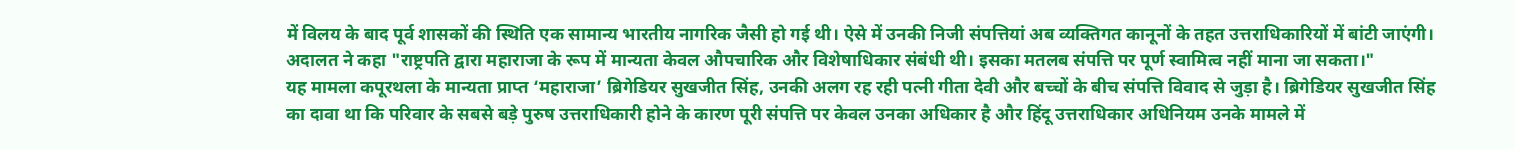में विलय के बाद पूर्व शासकों की स्थिति एक सामान्य भारतीय नागरिक जैसी हो गई थी। ऐसे में उनकी निजी संपत्तियां अब व्यक्तिगत कानूनों के तहत उत्तराधिकारियों में बांटी जाएंगी। अदालत ने कहा "राष्ट्रपति द्वारा महाराजा के रूप में मान्यता केवल औपचारिक और विशेषाधिकार संबंधी थी। इसका मतलब संपत्ति पर पूर्ण स्वामित्व नहीं माना जा सकता।"
यह मामला कपूरथला के मान्यता प्राप्त ‘महाराजा’ ब्रिगेडियर सुखजीत सिंह, उनकी अलग रह रही पत्नी गीता देवी और बच्चों के बीच संपत्ति विवाद से जुड़ा है। ब्रिगेडियर सुखजीत सिंह का दावा था कि परिवार के सबसे बड़े पुरुष उत्तराधिकारी होने के कारण पूरी संपत्ति पर केवल उनका अधिकार है और हिंदू उत्तराधिकार अधिनियम उनके मामले में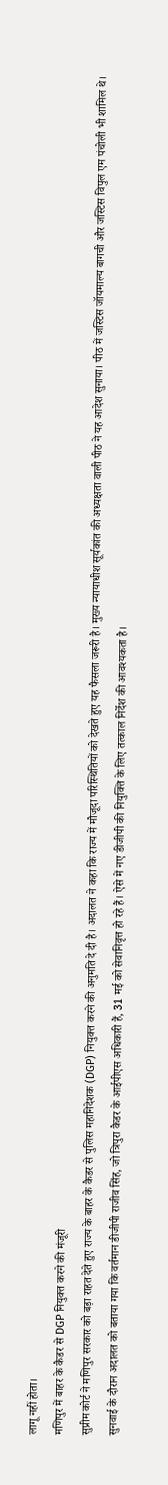लागू नहीं होता।
मणिपुर में बाहर के कैडर से DGP नियुक्त करने की मंजूरी
सुप्रीम कोर्ट ने मणिपुर सरकार को बड़ा राहत देते हुए राज्य के बाहर के कैडर से पुलिस महानिदेशक (DGP) नियुक्त करने की अनुमति दे दी है। अदालत ने कहा कि राज्य में मौजूदा परिस्थितियों को देखते हुए यह फैसला जरूरी है। मुख्य न्यायाधीश सूर्यकांत की अध्यक्षता वाली पीठ ने यह आदेश सुनाया। पीठ में जस्टिस जॉयमाल्य बागची और जस्टिस विपुल एम पंचोली भी शामिल थे।
सुनवाई के दौरान अदालत को बताया गया कि वर्तमान डीजीपी राजीव सिंह, जो त्रिपुरा कैडर के आईपीएस अधिकारी हैं, 31 मई को सेवानिवृत्त हो रहे हैं। ऐसे में नए डीजीपी की नियुक्ति के लिए तत्काल निर्देश की आवश्यकता है।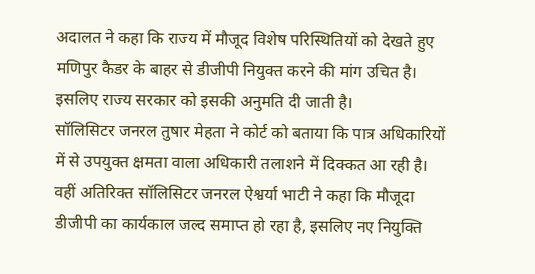अदालत ने कहा कि राज्य में मौजूद विशेष परिस्थितियों को देखते हुए मणिपुर कैडर के बाहर से डीजीपी नियुक्त करने की मांग उचित है। इसलिए राज्य सरकार को इसकी अनुमति दी जाती है।
सॉलिसिटर जनरल तुषार मेहता ने कोर्ट को बताया कि पात्र अधिकारियों में से उपयुक्त क्षमता वाला अधिकारी तलाशने में दिक्कत आ रही है। वहीं अतिरिक्त सॉलिसिटर जनरल ऐश्वर्या भाटी ने कहा कि मौजूदा डीजीपी का कार्यकाल जल्द समाप्त हो रहा है, इसलिए नए नियुक्ति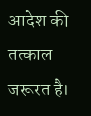आदेश की तत्काल जरूरत है।